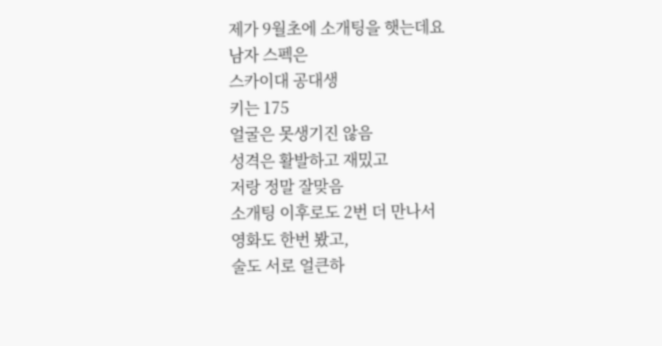제가 9월초에 소개팅을 햇는데요
남자 스펙은
스카이대 공대생
키는 175
얼굴은 못생기진 않음
성격은 활발하고 재밌고
저랑 정말 잘맞음
소개팅 이후로도 2번 더 만나서
영화도 한번 봤고,
술도 서로 얼큰하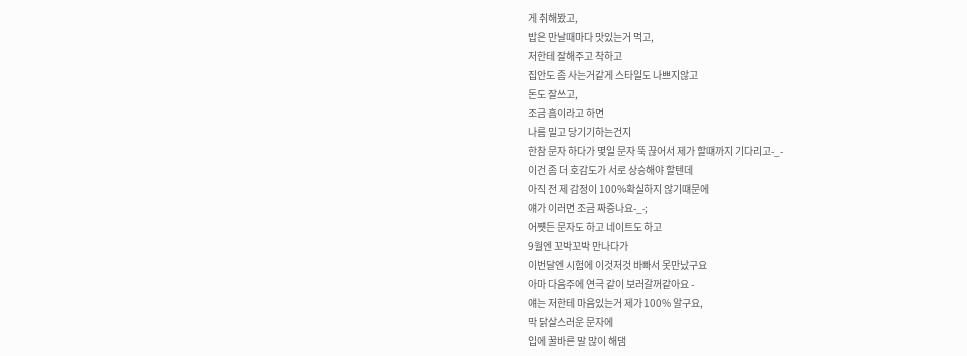게 취해봤고,
밥은 만날때마다 맛있는거 먹고,
저한테 잘해주고 착하고
집안도 좀 사는거같게 스타일도 나쁘지않고
돈도 잘쓰고,
조금 흠이라고 하면
나름 밀고 당기기하는건지
한참 문자 하다가 몇일 문자 뚝 끊어서 제가 할떄까지 기다리고-_-
이건 좀 더 호감도가 서로 상승해야 할텐데
아직 전 제 감정이 100%확실하지 않기떄문에
얘가 이러면 조금 짜증나요-_-;
어쩃든 문자도 하고 네이트도 하고
9월엔 꼬박꼬박 만나다가
이번달엔 시험에 이것저것 바빠서 못만났구요
아마 다음주에 연극 같이 보러갈꺼같아요 -
얘는 저한테 마음있는거 제가 100% 알구요,
막 닭살스러운 문자에
입에 꿀바른 말 많이 해댐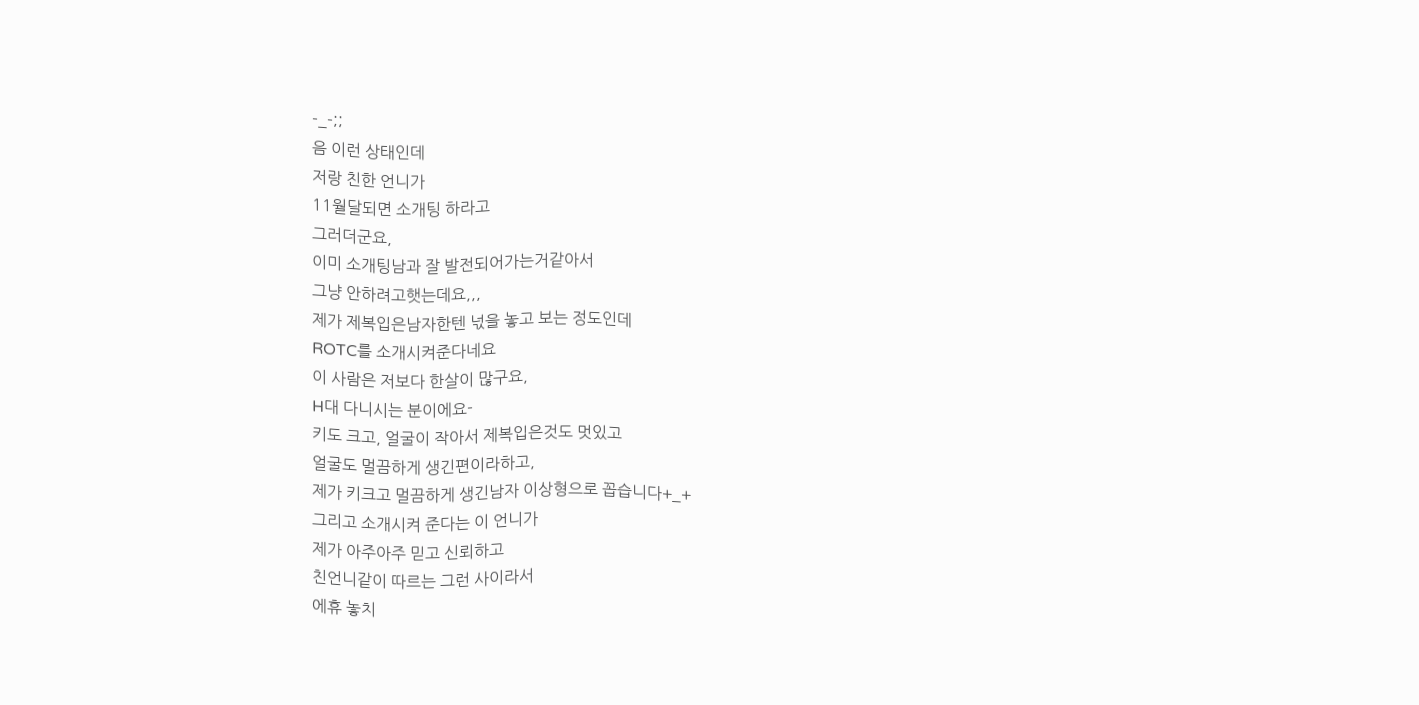-_-;;
음 이런 상태인데
저랑 친한 언니가
11월달되면 소개팅 하라고
그러더군요,
이미 소개팅남과 잘 발전되어가는거같아서
그냥 안하려고햇는데요,,,
제가 제복입은남자한텐 넋을 놓고 보는 정도인데
ROTC를 소개시켜준다네요
이 사람은 저보다 한살이 많구요,
H대 다니시는 분이에요-
키도 크고, 얼굴이 작아서 제복입은것도 멋있고
얼굴도 멀끔하게 생긴편이라하고,
제가 키크고 멀끔하게 생긴남자 이상형으로 꼽습니다+_+
그리고 소개시켜 준다는 이 언니가
제가 아주아주 믿고 신뢰하고
친언니같이 따르는 그런 사이라서
에휴 놓치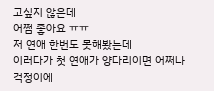고싶지 않은데
어쩜 좋아요 ㅠㅠ
저 연애 한번도 못해봤는데
이러다가 첫 연애가 양다리이면 어쩌나
걱정이에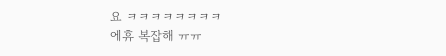요 ㅋㅋㅋㅋㅋㅋㅋㅋ
에휴 복잡해 ㅠㅠ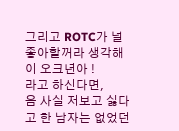그리고 ROTC가 널 좋아할꺼라 생각해 이 오크년아 !
라고 하신다면,
음 사실 저보고 싫다고 한 남자는 없었던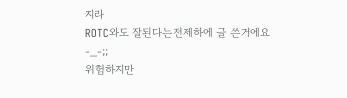지라
ROTC와도 잘된다는전제하에 글 쓴거에요-_-;;
위험하지만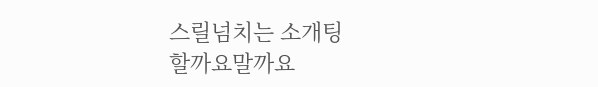스릴넘치는 소개팅
할까요말까요